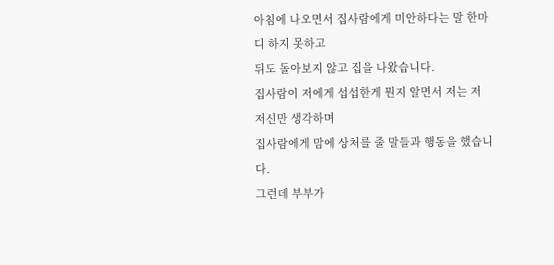아침에 나오면서 집사람에게 미안하다는 말 한마디 하지 못하고
뒤도 돌아보지 않고 집을 나왔습니다.
집사람이 저에게 섭섭한게 뭔지 알면서 저는 저 저신만 생각하며
집사람에게 맘에 상처를 줄 말들과 행동을 했습니다.
그런데 부부가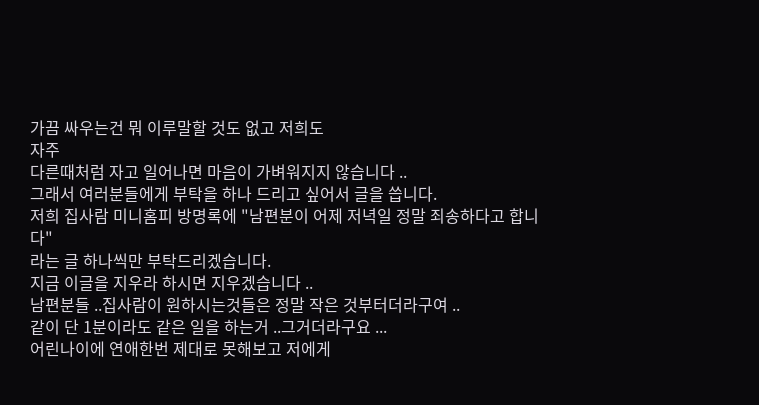가끔 싸우는건 뭐 이루말할 것도 없고 저희도
자주
다른때처럼 자고 일어나면 마음이 가벼워지지 않습니다 ..
그래서 여러분들에게 부탁을 하나 드리고 싶어서 글을 씁니다.
저희 집사람 미니홈피 방명록에 "남편분이 어제 저녁일 정말 죄송하다고 합니다"
라는 글 하나씩만 부탁드리겠습니다.
지금 이글을 지우라 하시면 지우겠습니다 ..
남편분들 ..집사람이 원하시는것들은 정말 작은 것부터더라구여 ..
같이 단 1분이라도 같은 일을 하는거 ..그거더라구요 ...
어린나이에 연애한번 제대로 못해보고 저에게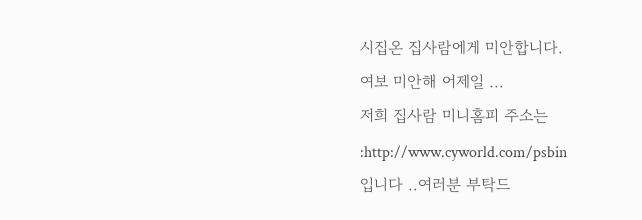시집온 집사람에게 미안합니다.
여보 미안해 어제일 ...
저희 집사람 미니홈피 주소는 :http://www.cyworld.com/psbin
입니다 ..여러분 부탁드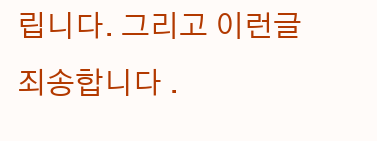립니다. 그리고 이런글 죄송합니다 .